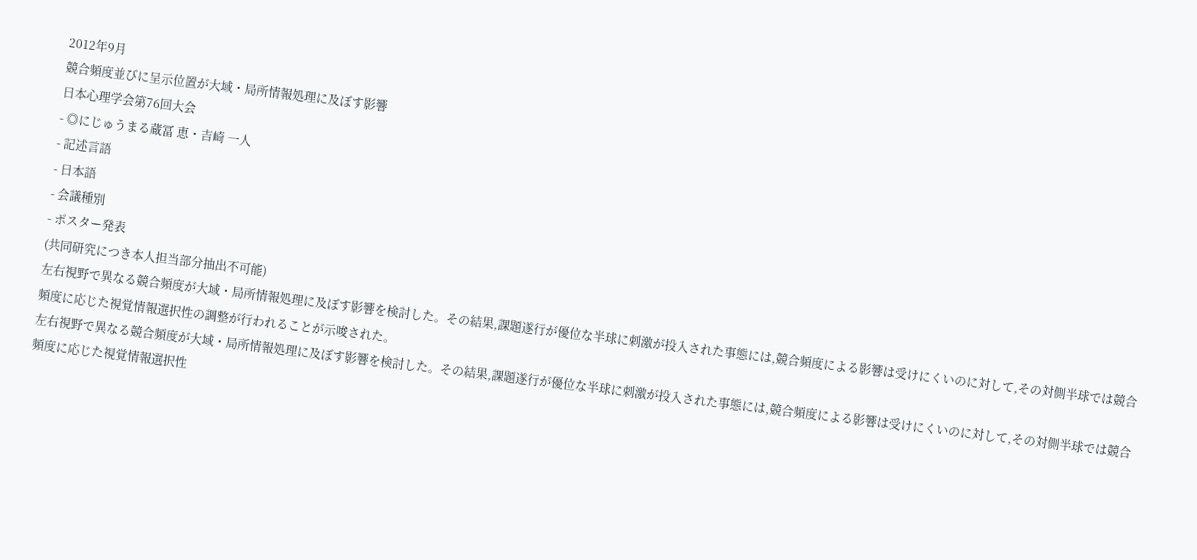2012年9月
競合頻度並びに呈示位置が大域・局所情報処理に及ぼす影響
日本心理学会第76回大会
- ◎にじゅうまる蔵冨 恵・吉崎 一人
- 記述言語
- 日本語
- 会議種別
- ポスター発表
(共同研究につき本人担当部分抽出不可能)
左右視野で異なる競合頻度が大域・局所情報処理に及ぼす影響を検討した。その結果,課題遂行が優位な半球に刺激が投入された事態には,競合頻度による影響は受けにくいのに対して,その対側半球では競合頻度に応じた視覚情報選択性の調整が行われることが示唆された。
左右視野で異なる競合頻度が大域・局所情報処理に及ぼす影響を検討した。その結果,課題遂行が優位な半球に刺激が投入された事態には,競合頻度による影響は受けにくいのに対して,その対側半球では競合頻度に応じた視覚情報選択性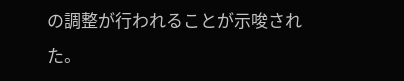の調整が行われることが示唆された。